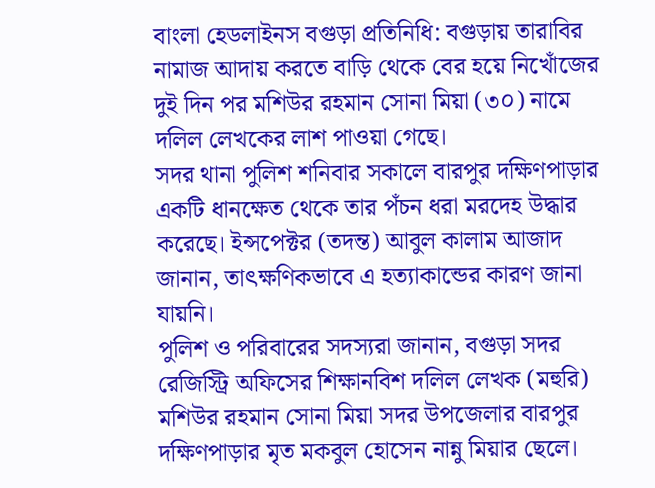বাংলা হেডলাইনস বগুড়া প্রতিনিধি: বগুড়ায় তারাবির নামাজ আদায় করতে বাড়ি থেকে বের হয়ে নিখোঁজের দুই দিন পর মশিউর রহমান সোনা মিয়া (৩০) নামে দলিল লেখকের লাশ পাওয়া গেছে।
সদর থানা পুলিশ শনিবার সকালে বারপুর দক্ষিণপাড়ার একটি ধানক্ষেত থেকে তার পঁচন ধরা মরদেহ উদ্ধার করেছে। ইন্সপেক্টর (তদন্ত) আবুল কালাম আজাদ জানান, তাৎক্ষণিকভাবে এ হত্যাকান্ডের কারণ জানা যায়নি।
পুলিশ ও পরিবারের সদস্যরা জানান, বগুড়া সদর রেজিস্ট্রি অফিসের শিক্ষানবিশ দলিল লেখক (মহুরি) মশিউর রহমান সোনা মিয়া সদর উপজেলার বারপুর দক্ষিণপাড়ার মৃত মকবুল হোসেন নান্নু মিয়ার ছেলে।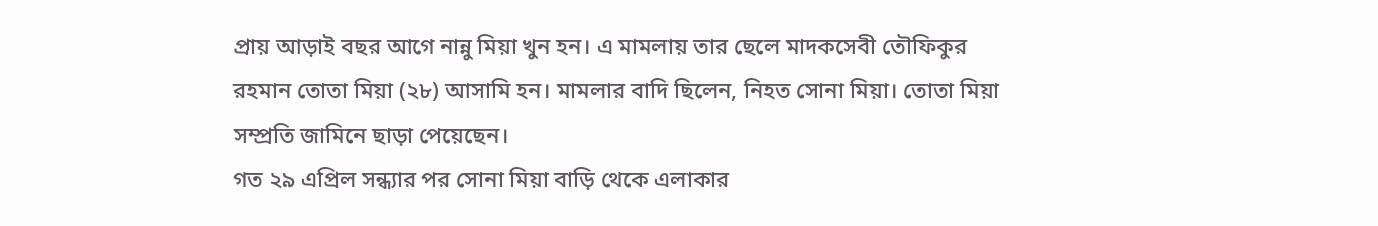প্রায় আড়াই বছর আগে নান্নু মিয়া খুন হন। এ মামলায় তার ছেলে মাদকসেবী তৌফিকুর রহমান তোতা মিয়া (২৮) আসামি হন। মামলার বাদি ছিলেন, নিহত সোনা মিয়া। তোতা মিয়া সম্প্রতি জামিনে ছাড়া পেয়েছেন।
গত ২৯ এপ্রিল সন্ধ্যার পর সোনা মিয়া বাড়ি থেকে এলাকার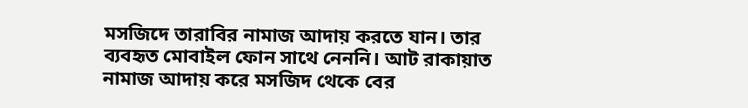মসজিদে তারাবির নামাজ আদায় করতে যান। তার ব্যবহৃত মোবাইল ফোন সাথে নেননি। আট রাকায়াত নামাজ আদায় করে মসজিদ থেকে বের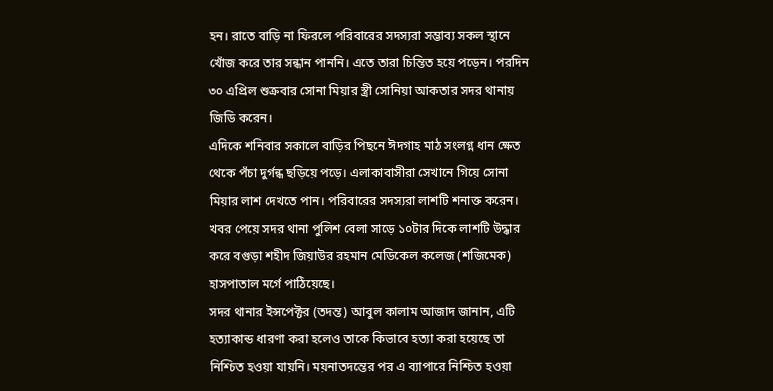হন। রাতে বাড়ি না ফিরলে পরিবারের সদস্যরা সম্ভাব্য সকল স্থানে খোঁজ করে তার সন্ধান পাননি। এতে তারা চিন্তিত হয়ে পড়েন। পরদিন ৩০ এপ্রিল শুক্রবার সোনা মিয়ার স্ত্রী সোনিয়া আকতার সদর থানায় জিডি করেন।
এদিকে শনিবার সকালে বাড়ির পিছনে ঈদগাহ মাঠ সংলগ্ন ধান ক্ষেত থেকে পঁচা দুর্গন্ধ ছড়িয়ে পড়ে। এলাকাবাসীরা সেখানে গিয়ে সোনা মিয়ার লাশ দেখতে পান। পরিবারের সদস্যরা লাশটি শনাক্ত করেন। খবর পেয়ে সদর থানা পুলিশ বেলা সাড়ে ১০টার দিকে লাশটি উদ্ধার করে বগুড়া শহীদ জিয়াউর রহমান মেডিকেল কলেজ (শজিমেক) হাসপাতাল মর্গে পাঠিয়েছে।
সদর থানার ইন্সপেক্টর (তদন্ত) আবুল কালাম আজাদ জানান, এটি হত্যাকান্ড ধারণা করা হলেও তাকে কিভাবে হত্যা করা হয়েছে তা নিশ্চিত হওয়া যায়নি। ময়নাতদন্তের পর এ ব্যাপারে নিশ্চিত হওয়া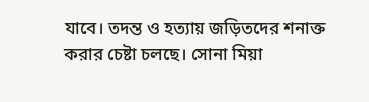যাবে। তদন্ত ও হত্যায় জড়িতদের শনাক্ত করার চেষ্টা চলছে। সোনা মিয়া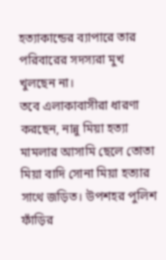হত্যাকান্ডের ব্যাপারে তার পরিবারের সদস্যরা মুখ খুলছেন না।
তবে এলাকাবাসীরা ধারণা করছেন, নান্নু মিয়া হত্যা মামলার আসামি ছেলে তোতা মিয়া বাদি সোনা মিয়া হত্যার সাথে জড়িত। উপশহর পুলিশ ফাঁড়ির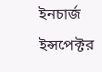ইনচার্জ ইন্সপেক্টর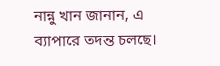নান্নু খান জানান, এ ব্যাপারে তদন্ত চলছে।